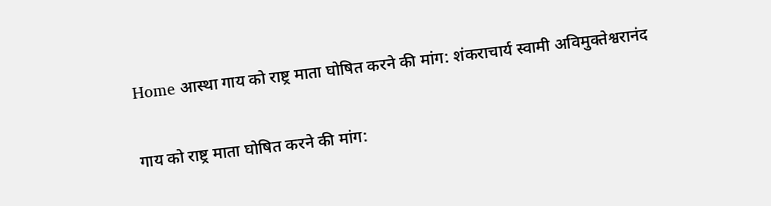Home आस्था गाय को राष्ट्र माता घोषित करने की मांग: शंकराचार्य स्वामी अविमुक्तेश्वरानंद

गाय को राष्ट्र माता घोषित करने की मांग: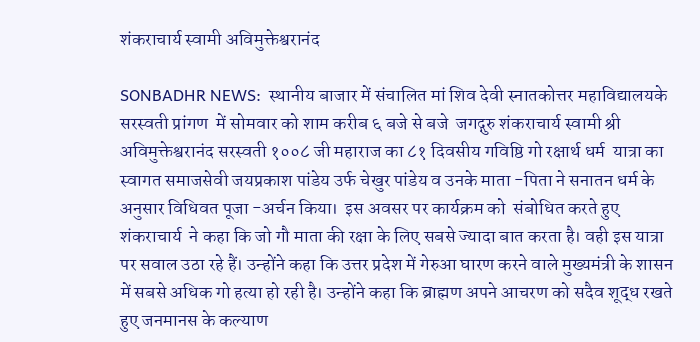शंकराचार्य स्वामी अविमुक्तेश्वरानंद

SONBADHR NEWS:  स्थानीय बाजार में संचालित मां शिव देवी स्नातकोत्तर महाविद्यालयके सरस्वती प्रांगण  में सोमवार को शाम करीब ६ बजे से बजे  जगद्गुरु शंकराचार्य स्वामी श्री अविमुक्तेश्वरानंद सरस्वती १००८ जी महाराज का ८१ दिवसीय गविष्ठि गो रक्षार्थ धर्म  यात्रा का स्वागत समाजसेवी जयप्रकाश पांडेय उर्फ चेखुर पांडेय व उनके माता -पिता ने सनातन धर्म के अनुसार विधिवत पूजा -अर्चन किया।  इस अवसर पर कार्यक्रम को  संबोधित करते हुए शंकराचार्य  ने कहा कि जो गौ माता की रक्षा के लिए सबसे ज्यादा बात करता है। वही इस यात्रा पर सवाल उठा रहे हैं। उन्होंने कहा कि उत्तर प्रदेश में गेरुआ घारण करने वाले मुख्यमंत्री के शासन में सबसे अधिक गो हत्या हो रही है। उन्होंने कहा कि ब्राह्मण अपने आचरण को सदैव शूद्ध रखते हुए जनमानस के कल्याण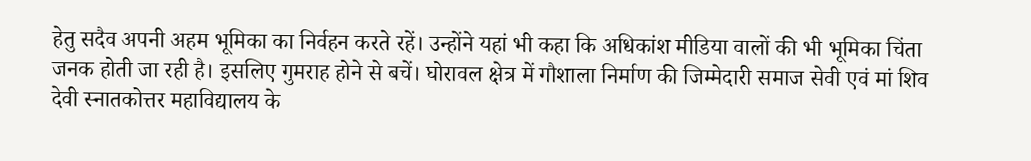हेतु सदैव अपनी अहम भूमिका का निर्वहन करते रहें। उन्होंने यहां भी कहा कि अधिकांश मीडिया वालों की भी भूमिका चिंता जनक होती जा रही है। इसलिए गुमराह होने से बचें। घोरावल क्षेत्र में गौशाला निर्माण की जिम्मेदारी समाज सेवी एवं मां शिव देवी स्नातकोत्तर महाविद्यालय के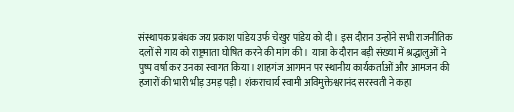संस्थापक प्रबंधक जय प्रकाश पांडेय उर्फ चेखुर पांडेय को दी। इस दौरान उन्होंने सभी राजनीतिक दलों से गाय को राष्ट्रमाता घोषित करने की मांग की।  यात्रा के दौरान बड़ी संख्या में श्रद्धालुओं ने पुष्प वर्षा कर उनका स्वागत किया। शाहगंज आगमन पर स्थानीय कार्यकर्ताओं और आमजन की हजारों की भारी भीड़ उमड़ पड़ी। शंकराचार्य स्वामी अविमुक्तेश्वरानंद सरस्वती ने कहा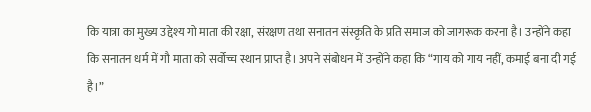कि यात्रा का मुख्य उद्देश्य गो माता की रक्षा, संरक्षण तथा सनातन संस्कृति के प्रति समाज को जागरूक करना है। उन्होंने कहा कि सनातन धर्म में गौ माता को सर्वोच्च स्थान प्राप्त है। अपने संबोधन में उन्होंने कहा कि “गाय को गाय नहीं, कमाई बना दी गई है।”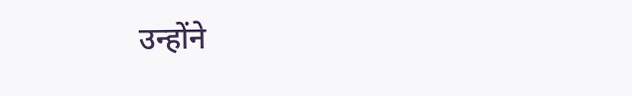उन्होंने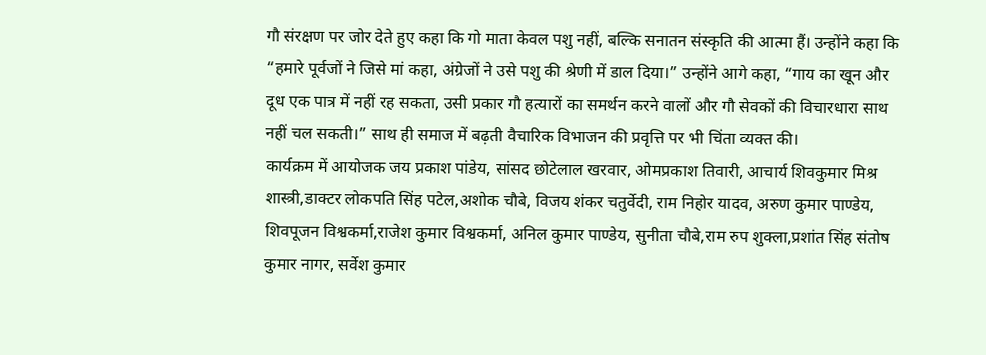गौ संरक्षण पर जोर देते हुए कहा कि गो माता केवल पशु नहीं, बल्कि सनातन संस्कृति की आत्मा हैं। उन्होंने कहा कि “हमारे पूर्वजों ने जिसे मां कहा, अंग्रेजों ने उसे पशु की श्रेणी में डाल दिया।” उन्होंने आगे कहा, “गाय का खून और दूध एक पात्र में नहीं रह सकता, उसी प्रकार गौ हत्यारों का समर्थन करने वालों और गौ सेवकों की विचारधारा साथ नहीं चल सकती।” साथ ही समाज में बढ़ती वैचारिक विभाजन की प्रवृत्ति पर भी चिंता व्यक्त की।
कार्यक्रम में आयोजक जय प्रकाश पांडेय, सांसद छोटेलाल खरवार, ओमप्रकाश तिवारी, आचार्य शिवकुमार मिश्र शास्त्री,डाक्टर लोकपति सिंह पटेल,अशोक चौबे, विजय शंकर चतुर्वेदी, राम निहोर यादव, अरुण कुमार पाण्डेय, शिवपूजन विश्वकर्मा,राजेश कुमार विश्वकर्मा, अनिल कुमार पाण्डेय, सुनीता चौबे,राम रुप शुक्ला,प्रशांत सिंह संतोष कुमार नागर, सर्वेश कुमार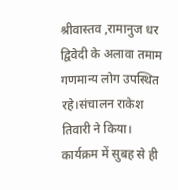श्रीवास्तव ,रामानुज धर द्विवेदी के अलावा तमाम गणमान्य लोग उपस्थित रहे।संचालन राकेश तिवारी ने किया। कार्यक्रम में सुबह से ही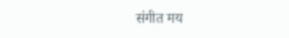संगीत मय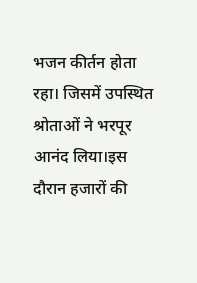भजन कीर्तन होता रहा। जिसमें उपस्थित श्रोताओं ने भरपूर आनंद लिया।इस दौरान हजारों की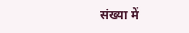संख्या में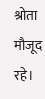श्रोता मौजूद रहे।